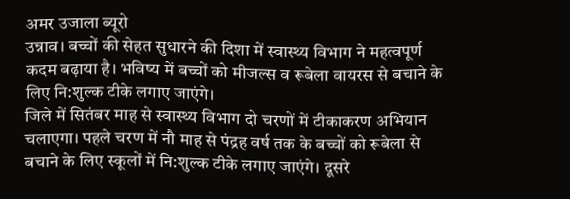अमर उजाला ब्यूरो
उन्नाव। बच्चों की सेहत सुधारने की दिशा में स्वास्थ्य विभाग ने महत्वपूर्ण कदम बढ़ाया है। भविष्य में बच्चों को मीजल्स व रूबेला वायरस से बचाने के लिए नि:शुल्क टीके लगाए जाएंगे।
जिले में सितंबर माह से स्वास्थ्य विभाग दो चरणों में टीकाकरण अभियान चलाएगा। पहले चरण में नौ माह से पंद्रह वर्ष तक के बच्चों को रूबेला से बचाने के लिए स्कूलों में नि:शुल्क टीके लगाए जाएंगे। दूसरे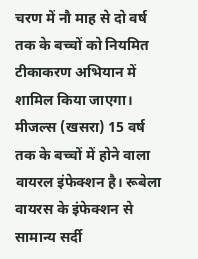चरण में नौ माह से दो वर्ष तक के बच्चों को नियमित टीकाकरण अभियान में शामिल किया जाएगा।
मीजल्स (खसरा) 15 वर्ष तक के बच्चों में होने वाला वायरल इंफेक्शन है। रूबेला वायरस के इंफेक्शन से सामान्य सर्दी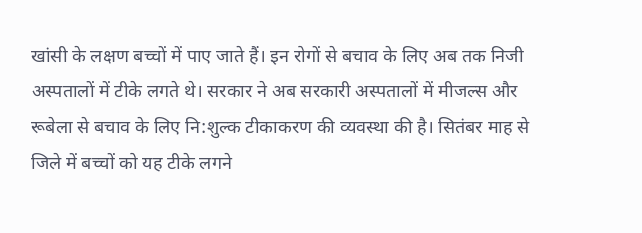खांसी के लक्षण बच्चों में पाए जाते हैं। इन रोगों से बचाव के लिए अब तक निजी अस्पतालों में टीके लगते थे। सरकार ने अब सरकारी अस्पतालों में मीजल्स और रूबेला से बचाव के लिए नि:शुल्क टीकाकरण की व्यवस्था की है। सितंबर माह से जिले में बच्चों को यह टीके लगने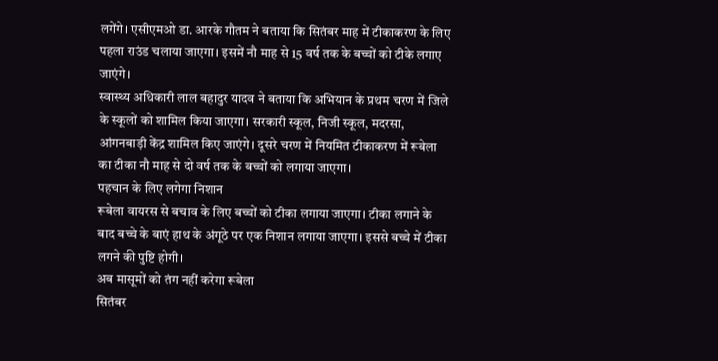लगेंगे। एसीएमओ डा. आरके गौतम ने बताया कि सितंबर माह में टीकाकरण के लिए पहला राउंड चलाया जाएगा। इसमें नौ माह से 15 वर्ष तक के बच्चों को टीके लगाए जाएंगे।
स्वास्थ्य अधिकारी लाल बहादुर यादव ने बताया कि अभियान के प्रथम चरण में जिले के स्कूलों को शामिल किया जाएगा। सरकारी स्कूल, निजी स्कूल, मदरसा, आंगनबाड़ी केंद्र शामिल किए जाएंगे। दूसरे चरण में नियमित टीकाकरण में रूबेला का टीका नौ माह से दो वर्ष तक के बच्चों को लगाया जाएगा।
पहचान के लिए लगेगा निशान
रूबेला वायरस से बचाव के लिए बच्चों को टीका लगाया जाएगा। टीका लगाने के बाद बच्चे के बाएं हाथ के अंगूठे पर एक निशान लगाया जाएगा। इससे बच्चे में टीका लगने की पुष्टि होगी।
अब मासूमों को तंग नहीं करेगा रूबेला
सितंबर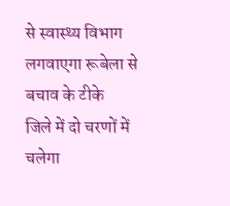से स्वास्थ्य विभाग लगवाएगा रूबेला से बचाव के टीके
जिले में दो चरणों में चलेगा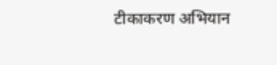टीकाकरण अभियान